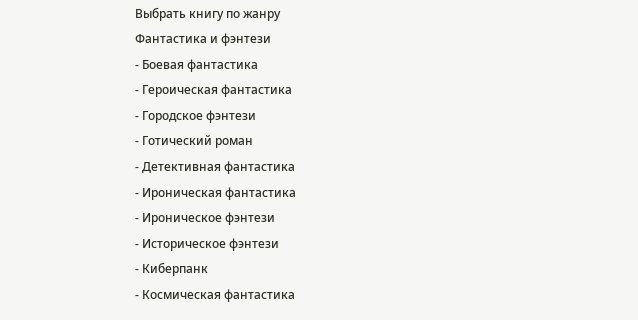Выбрать книгу по жанру
Фантастика и фэнтези
- Боевая фантастика
- Героическая фантастика
- Городское фэнтези
- Готический роман
- Детективная фантастика
- Ироническая фантастика
- Ироническое фэнтези
- Историческое фэнтези
- Киберпанк
- Космическая фантастика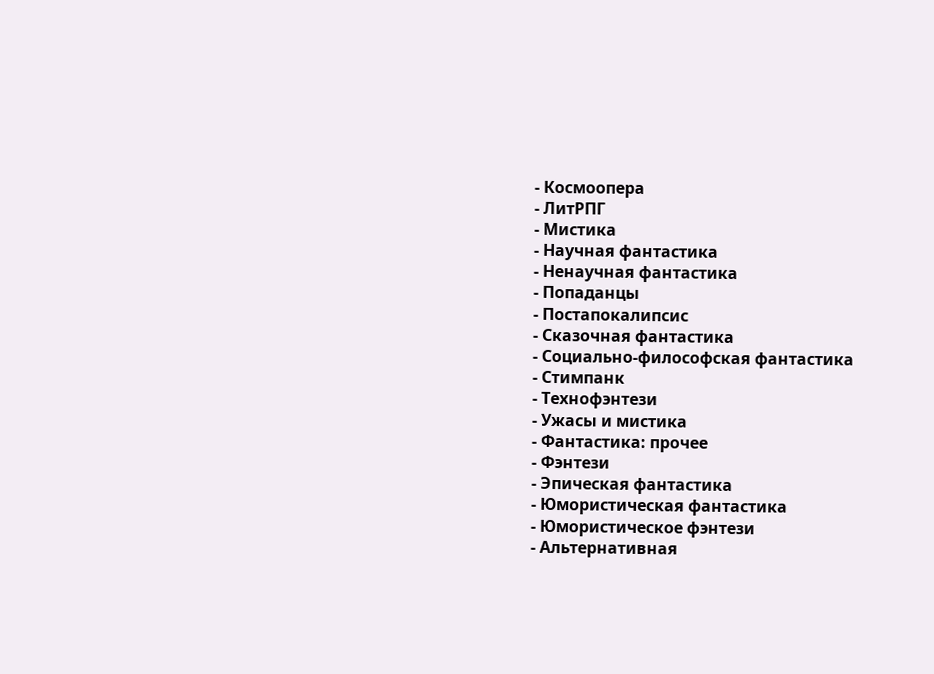- Космоопера
- ЛитРПГ
- Мистика
- Научная фантастика
- Ненаучная фантастика
- Попаданцы
- Постапокалипсис
- Сказочная фантастика
- Социально-философская фантастика
- Стимпанк
- Технофэнтези
- Ужасы и мистика
- Фантастика: прочее
- Фэнтези
- Эпическая фантастика
- Юмористическая фантастика
- Юмористическое фэнтези
- Альтернативная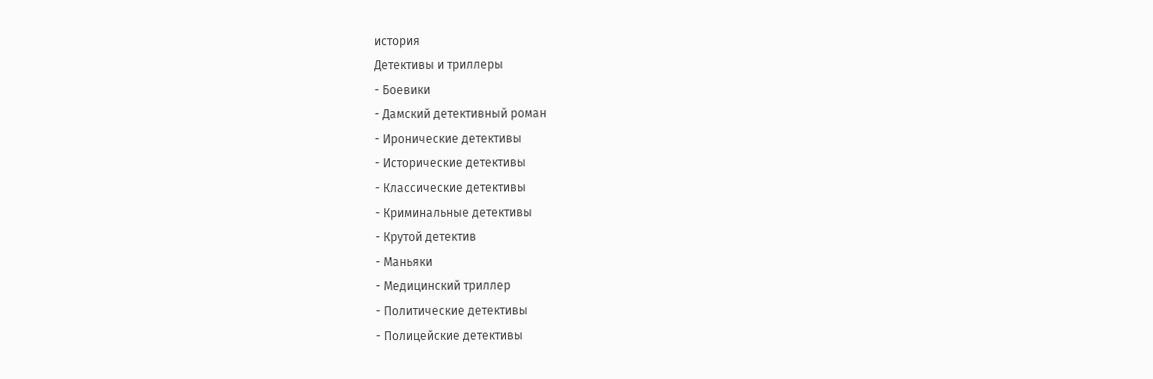история
Детективы и триллеры
- Боевики
- Дамский детективный роман
- Иронические детективы
- Исторические детективы
- Классические детективы
- Криминальные детективы
- Крутой детектив
- Маньяки
- Медицинский триллер
- Политические детективы
- Полицейские детективы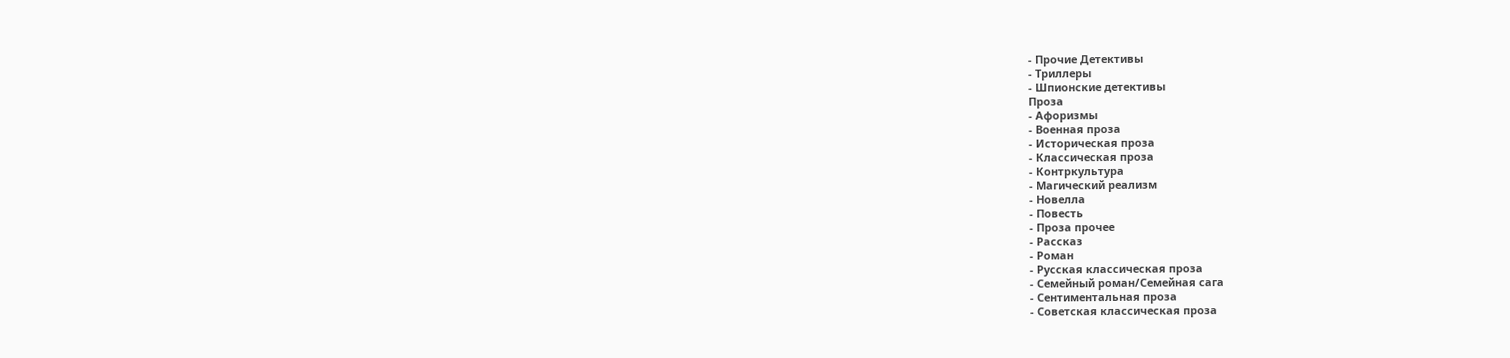- Прочие Детективы
- Триллеры
- Шпионские детективы
Проза
- Афоризмы
- Военная проза
- Историческая проза
- Классическая проза
- Контркультура
- Магический реализм
- Новелла
- Повесть
- Проза прочее
- Рассказ
- Роман
- Русская классическая проза
- Семейный роман/Семейная сага
- Сентиментальная проза
- Советская классическая проза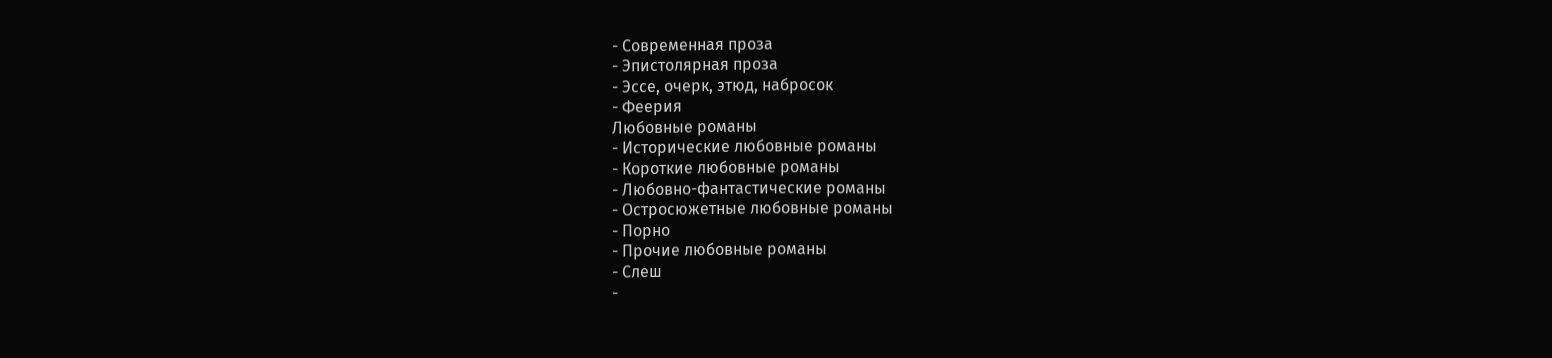- Современная проза
- Эпистолярная проза
- Эссе, очерк, этюд, набросок
- Феерия
Любовные романы
- Исторические любовные романы
- Короткие любовные романы
- Любовно-фантастические романы
- Остросюжетные любовные романы
- Порно
- Прочие любовные романы
- Слеш
-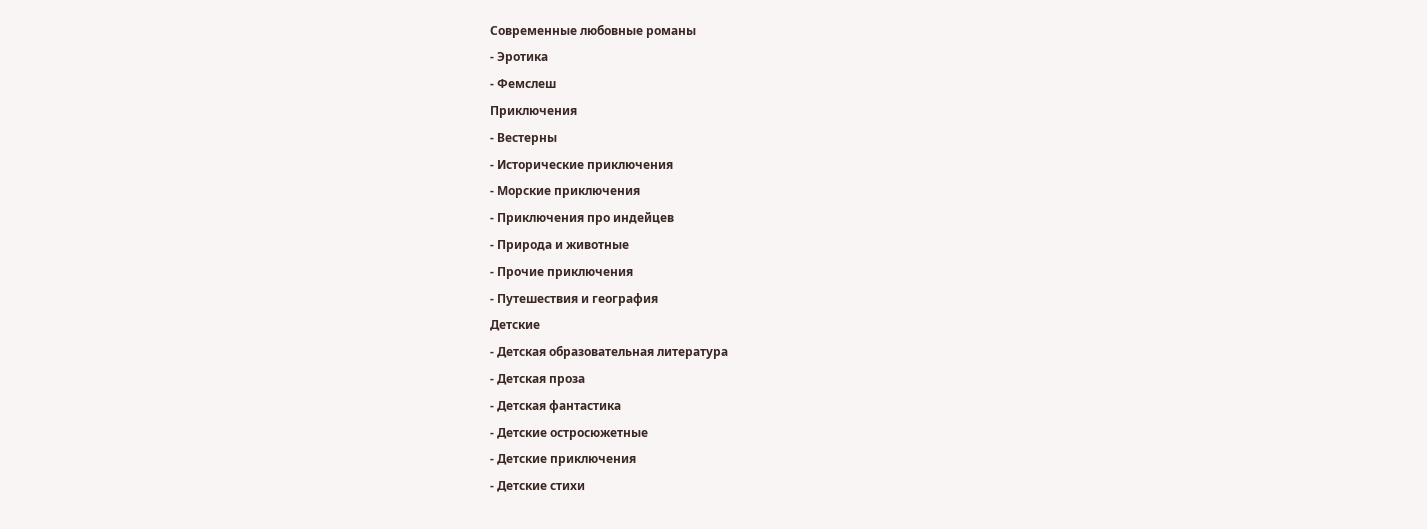Современные любовные романы
- Эротика
- Фемслеш
Приключения
- Вестерны
- Исторические приключения
- Морские приключения
- Приключения про индейцев
- Природа и животные
- Прочие приключения
- Путешествия и география
Детские
- Детская образовательная литература
- Детская проза
- Детская фантастика
- Детские остросюжетные
- Детские приключения
- Детские стихи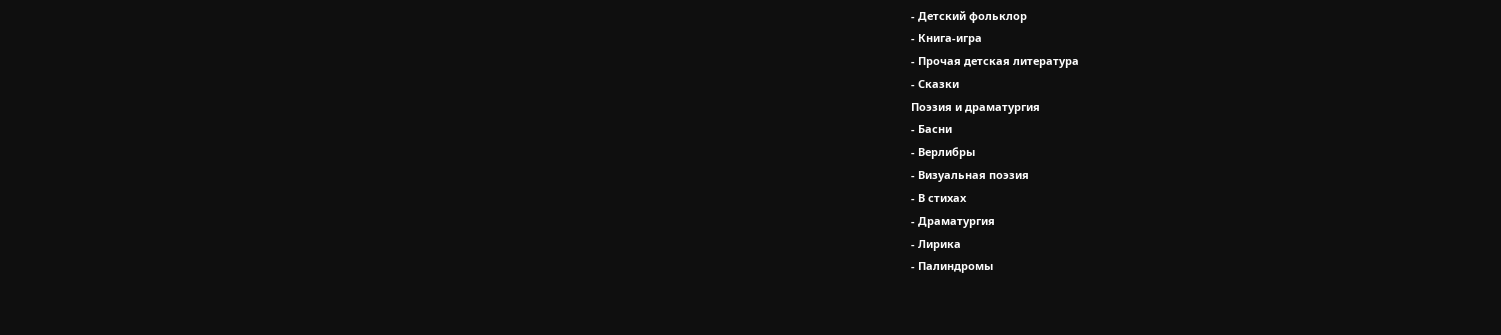- Детский фольклор
- Книга-игра
- Прочая детская литература
- Сказки
Поэзия и драматургия
- Басни
- Верлибры
- Визуальная поэзия
- В стихах
- Драматургия
- Лирика
- Палиндромы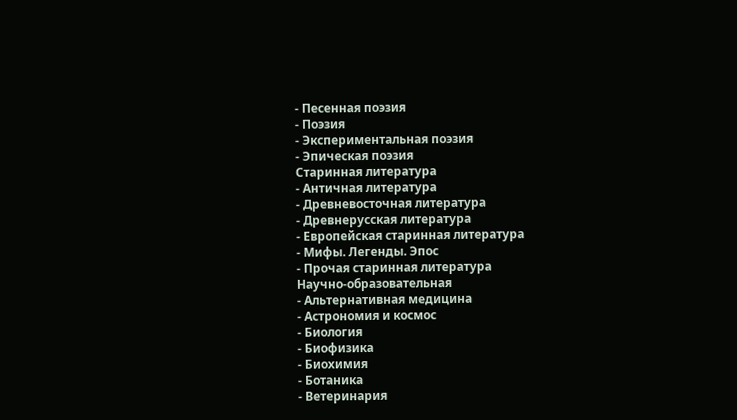- Песенная поэзия
- Поэзия
- Экспериментальная поэзия
- Эпическая поэзия
Старинная литература
- Античная литература
- Древневосточная литература
- Древнерусская литература
- Европейская старинная литература
- Мифы. Легенды. Эпос
- Прочая старинная литература
Научно-образовательная
- Альтернативная медицина
- Астрономия и космос
- Биология
- Биофизика
- Биохимия
- Ботаника
- Ветеринария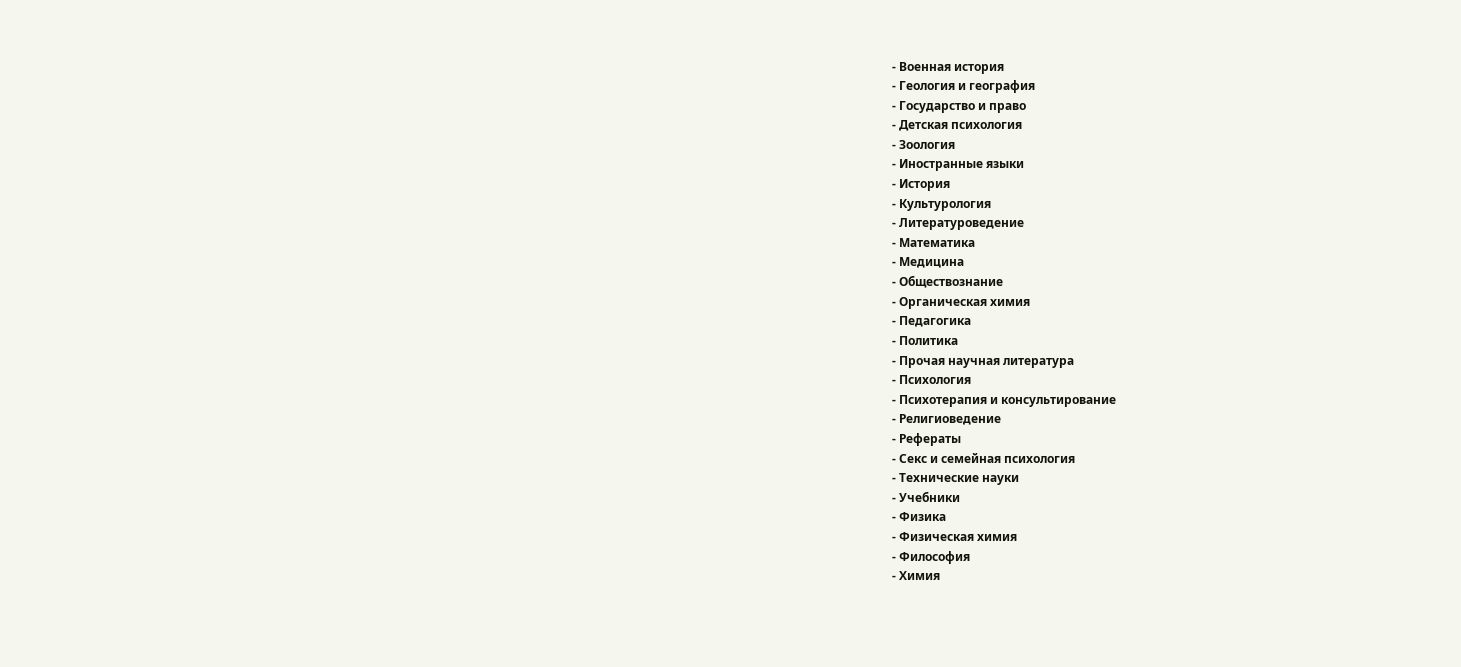- Военная история
- Геология и география
- Государство и право
- Детская психология
- Зоология
- Иностранные языки
- История
- Культурология
- Литературоведение
- Математика
- Медицина
- Обществознание
- Органическая химия
- Педагогика
- Политика
- Прочая научная литература
- Психология
- Психотерапия и консультирование
- Религиоведение
- Рефераты
- Секс и семейная психология
- Технические науки
- Учебники
- Физика
- Физическая химия
- Философия
- Химия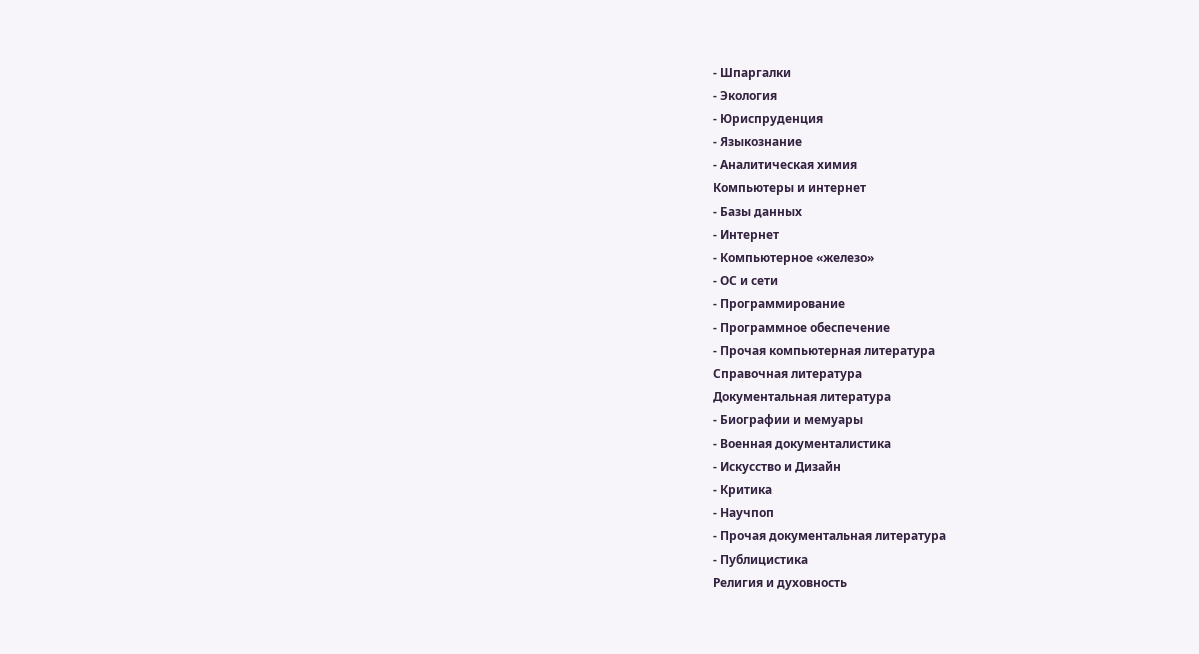- Шпаргалки
- Экология
- Юриспруденция
- Языкознание
- Аналитическая химия
Компьютеры и интернет
- Базы данных
- Интернет
- Компьютерное «железо»
- ОС и сети
- Программирование
- Программное обеспечение
- Прочая компьютерная литература
Справочная литература
Документальная литература
- Биографии и мемуары
- Военная документалистика
- Искусство и Дизайн
- Критика
- Научпоп
- Прочая документальная литература
- Публицистика
Религия и духовность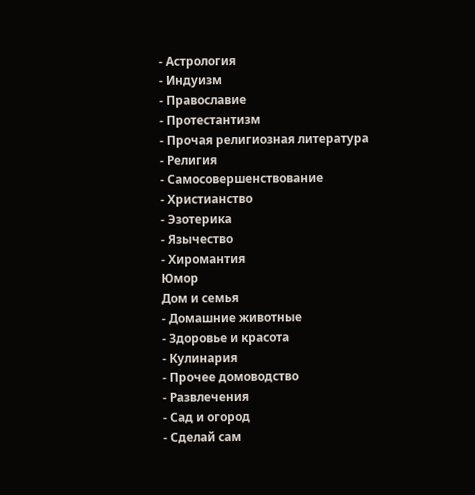- Астрология
- Индуизм
- Православие
- Протестантизм
- Прочая религиозная литература
- Религия
- Самосовершенствование
- Христианство
- Эзотерика
- Язычество
- Хиромантия
Юмор
Дом и семья
- Домашние животные
- Здоровье и красота
- Кулинария
- Прочее домоводство
- Развлечения
- Сад и огород
- Сделай сам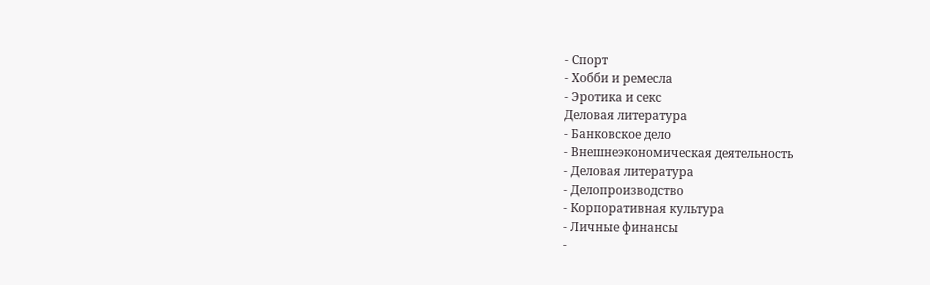- Спорт
- Хобби и ремесла
- Эротика и секс
Деловая литература
- Банковское дело
- Внешнеэкономическая деятельность
- Деловая литература
- Делопроизводство
- Корпоративная культура
- Личные финансы
-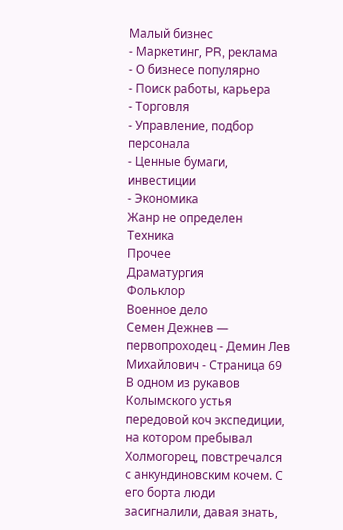Малый бизнес
- Маркетинг, PR, реклама
- О бизнесе популярно
- Поиск работы, карьера
- Торговля
- Управление, подбор персонала
- Ценные бумаги, инвестиции
- Экономика
Жанр не определен
Техника
Прочее
Драматургия
Фольклор
Военное дело
Семен Дежнев — первопроходец - Демин Лев Михайлович - Страница 69
В одном из рукавов Колымского устья передовой коч экспедиции, на котором пребывал Холмогорец, повстречался с анкундиновским кочем. С его борта люди засигналили, давая знать,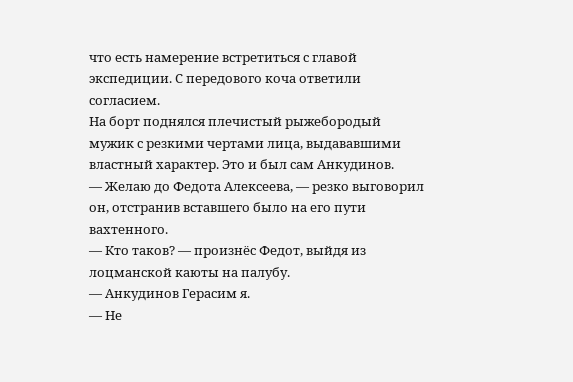что есть намерение встретиться с главой экспедиции. С передового коча ответили согласием.
На борт поднялся плечистый рыжебородый мужик с резкими чертами лица, выдававшими властный характер. Это и был сам Анкудинов.
— Желаю до Федота Алексеева, — резко выговорил он, отстранив вставшего было на его пути вахтенного.
— Кто таков? — произнёс Федот, выйдя из лоцманской каюты на палубу.
— Анкудинов Герасим я.
— Не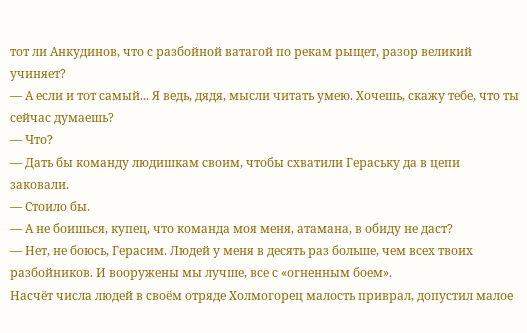тот ли Анкудинов, что с разбойной ватагой по рекам рыщет, разор великий учиняет?
— А если и тот самый... Я ведь, дядя, мысли читать умею. Хочешь, скажу тебе, что ты сейчас думаешь?
— Что?
— Дать бы команду людишкам своим, чтобы схватили Гераську да в цепи заковали.
— Стоило бы.
— А не боишься, купец, что команда моя меня, атамана, в обиду не даст?
— Нет, не боюсь, Герасим. Людей у меня в десять раз больше, чем всех твоих разбойников. И вооружены мы лучше, все с «огненным боем».
Насчёт числа людей в своём отряде Холмогорец малость приврал, допустил малое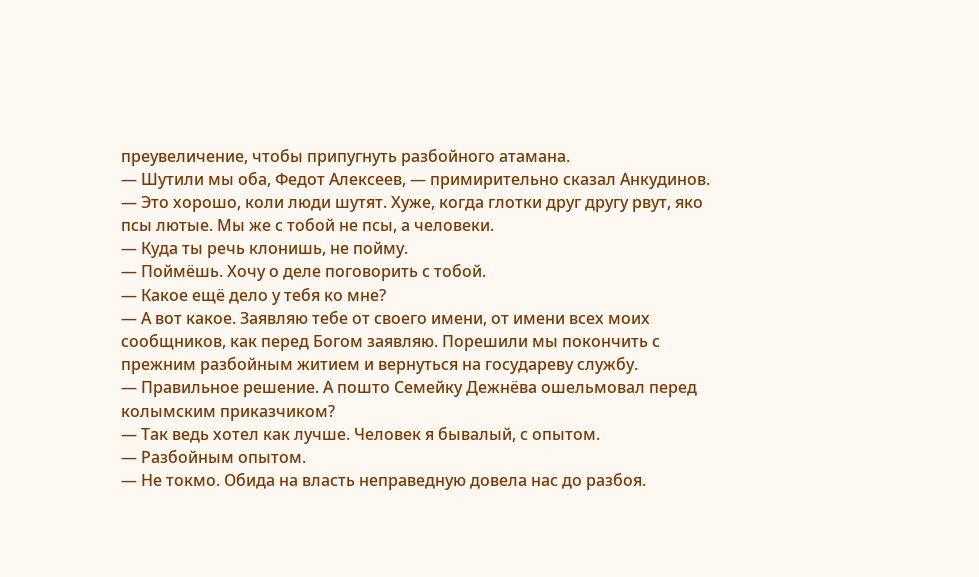преувеличение, чтобы припугнуть разбойного атамана.
— Шутили мы оба, Федот Алексеев, — примирительно сказал Анкудинов. — Это хорошо, коли люди шутят. Хуже, когда глотки друг другу рвут, яко псы лютые. Мы же с тобой не псы, а человеки.
— Куда ты речь клонишь, не пойму.
— Поймёшь. Хочу о деле поговорить с тобой.
— Какое ещё дело у тебя ко мне?
— А вот какое. Заявляю тебе от своего имени, от имени всех моих сообщников, как перед Богом заявляю. Порешили мы покончить с прежним разбойным житием и вернуться на государеву службу.
— Правильное решение. А пошто Семейку Дежнёва ошельмовал перед колымским приказчиком?
— Так ведь хотел как лучше. Человек я бывалый, с опытом.
— Разбойным опытом.
— Не токмо. Обида на власть неправедную довела нас до разбоя.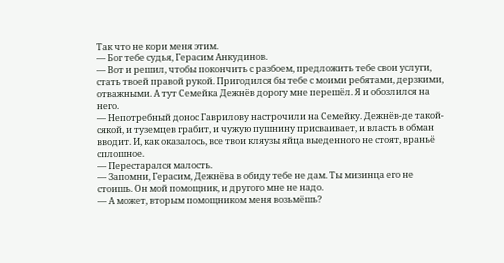Так что не кори меня этим.
— Бог тебе судья, Герасим Анкудинов.
— Вот и решил, чтобы покончить с разбоем, предложить тебе свои услуги, стать твоей правой рукой. Пригодился бы тебе с моими ребятами, дерзкими, отважными. А тут Семейка Дежнёв дорогу мне перешёл. Я и обозлился на него.
— Непотребный донос Гаврилову настрочили на Семейку. Дежнёв-де такой-сякой, и туземцев грабит, и чужую пушнину присваивает, и власть в обман вводит. И, как оказалось, все твои кляузы яйца выеденного не стоят, враньё сплошное.
— Перестарался малость.
— Запомни, Герасим, Дежнёва в обиду тебе не дам. Ты мизинца его не стоишь. Он мой помощник, и другого мне не надо.
— А может, вторым помощником меня возьмёшь?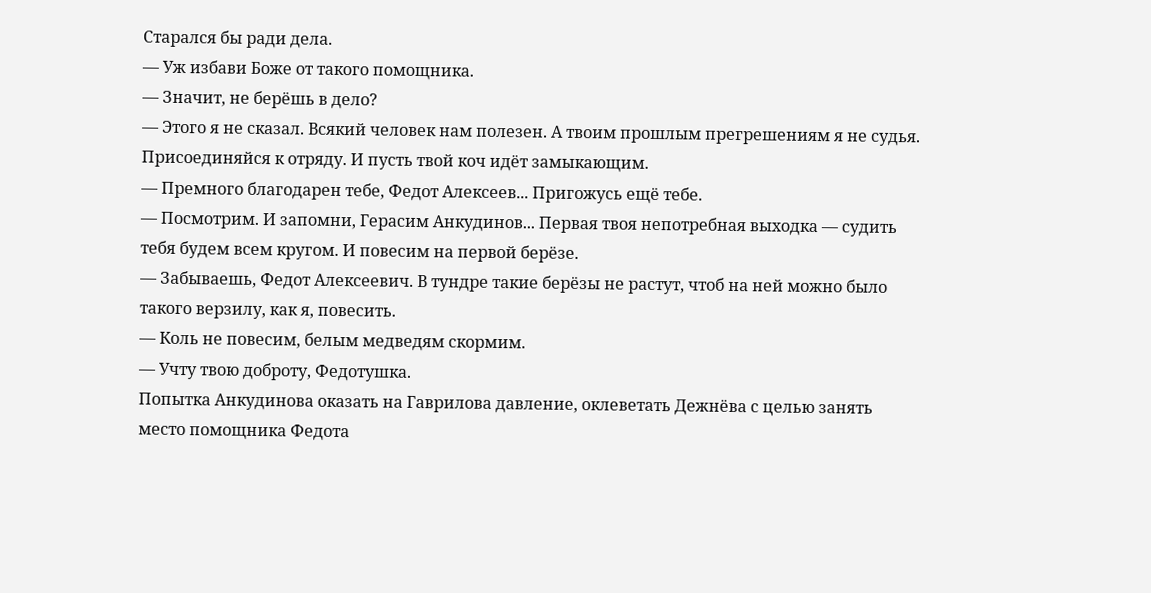Старался бы ради дела.
— Уж избави Боже от такого помощника.
— Значит, не берёшь в дело?
— Этого я не сказал. Всякий человек нам полезен. А твоим прошлым прегрешениям я не судья. Присоединяйся к отряду. И пусть твой коч идёт замыкающим.
— Премного благодарен тебе, Федот Алексеев... Пригожусь ещё тебе.
— Посмотрим. И запомни, Герасим Анкудинов... Первая твоя непотребная выходка — судить тебя будем всем кругом. И повесим на первой берёзе.
— Забываешь, Федот Алексеевич. В тундре такие берёзы не растут, чтоб на ней можно было такого верзилу, как я, повесить.
— Коль не повесим, белым медведям скормим.
— Учту твою доброту, Федотушка.
Попытка Анкудинова оказать на Гаврилова давление, оклеветать Дежнёва с целью занять место помощника Федота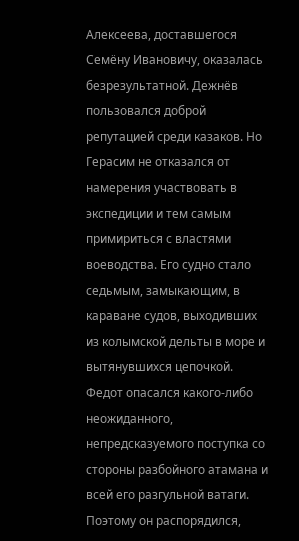Алексеева, доставшегося Семёну Ивановичу, оказалась безрезультатной. Дежнёв пользовался доброй репутацией среди казаков. Но Герасим не отказался от намерения участвовать в экспедиции и тем самым примириться с властями воеводства. Его судно стало седьмым, замыкающим, в караване судов, выходивших из колымской дельты в море и вытянувшихся цепочкой.
Федот опасался какого-либо неожиданного, непредсказуемого поступка со стороны разбойного атамана и всей его разгульной ватаги. Поэтому он распорядился,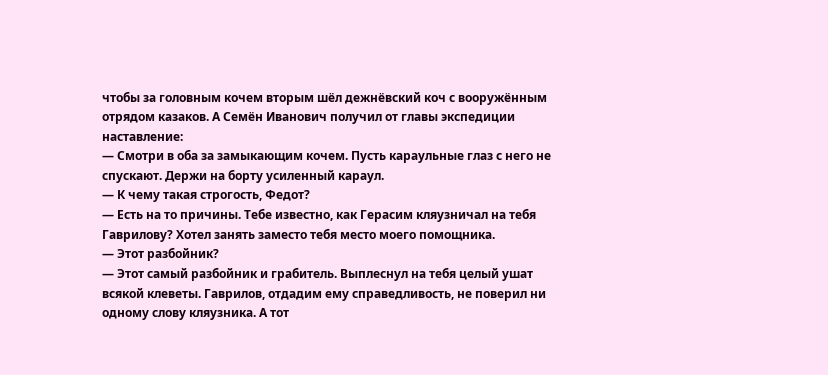чтобы за головным кочем вторым шёл дежнёвский коч с вооружённым отрядом казаков. А Семён Иванович получил от главы экспедиции наставление:
— Смотри в оба за замыкающим кочем. Пусть караульные глаз с него не спускают. Держи на борту усиленный караул.
— К чему такая строгость, Федот?
— Есть на то причины. Тебе известно, как Герасим кляузничал на тебя Гаврилову? Хотел занять заместо тебя место моего помощника.
— Этот разбойник?
— Этот самый разбойник и грабитель. Выплеснул на тебя целый ушат всякой клеветы. Гаврилов, отдадим ему справедливость, не поверил ни одному слову кляузника. А тот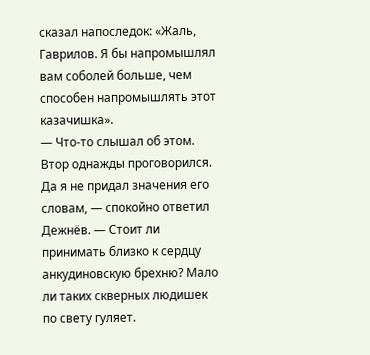сказал напоследок: «Жаль, Гаврилов. Я бы напромышлял вам соболей больше, чем способен напромышлять этот казачишка».
— Что-то слышал об этом. Втор однажды проговорился. Да я не придал значения его словам, — спокойно ответил Дежнёв. — Стоит ли принимать близко к сердцу анкудиновскую брехню? Мало ли таких скверных людишек по свету гуляет.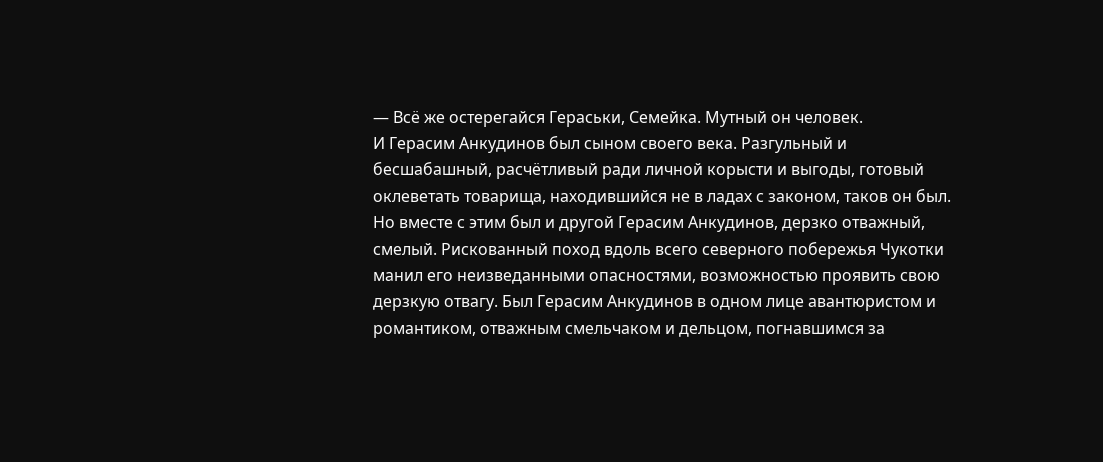— Всё же остерегайся Гераськи, Семейка. Мутный он человек.
И Герасим Анкудинов был сыном своего века. Разгульный и бесшабашный, расчётливый ради личной корысти и выгоды, готовый оклеветать товарища, находившийся не в ладах с законом, таков он был. Но вместе с этим был и другой Герасим Анкудинов, дерзко отважный, смелый. Рискованный поход вдоль всего северного побережья Чукотки манил его неизведанными опасностями, возможностью проявить свою дерзкую отвагу. Был Герасим Анкудинов в одном лице авантюристом и романтиком, отважным смельчаком и дельцом, погнавшимся за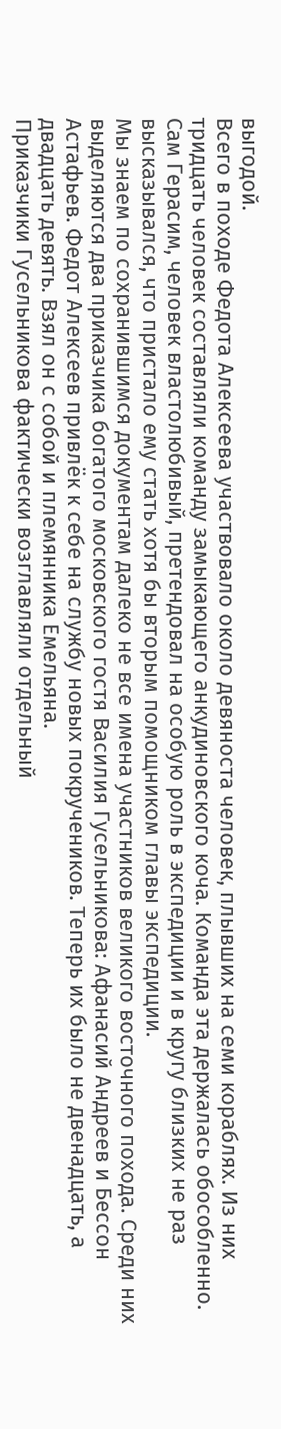выгодой.
Всего в походе Федота Алексеева участвовало около девяноста человек, плывших на семи кораблях. Из них тридцать человек составляли команду замыкающего анкудиновского коча. Команда эта держалась обособленно. Сам Герасим, человек властолюбивый, претендовал на особую роль в экспедиции и в кругу близких не раз высказывался, что пристало ему стать хотя бы вторым помощником главы экспедиции.
Мы знаем по сохранившимся документам далеко не все имена участников великого восточного похода. Среди них выделяются два приказчика богатого московского гостя Василия Гусельникова: Афанасий Андреев и Бессон Астафьев. Федот Алексеев привлёк к себе на службу новых покручеников. Теперь их было не двенадцать, а двадцать девять. Взял он с собой и племянника Емельяна.
Приказчики Гусельникова фактически возглавляли отдельный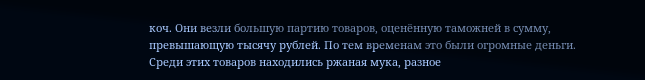коч. Они везли большую партию товаров, оценённую таможней в сумму, превышающую тысячу рублей. По тем временам это были огромные деньги. Среди этих товаров находились ржаная мука, разное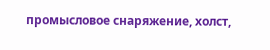промысловое снаряжение, холст,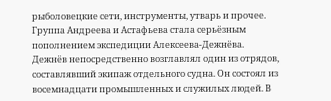рыболовецкие сети, инструменты, утварь и прочее. Группа Андреева и Астафьева стала серьёзным пополнением экспедиции Алексеева-Дежнёва.
Дежнёв непосредственно возглавлял один из отрядов, составлявший экипаж отдельного судна. Он состоял из восемнадцати промышленных и служилых людей. В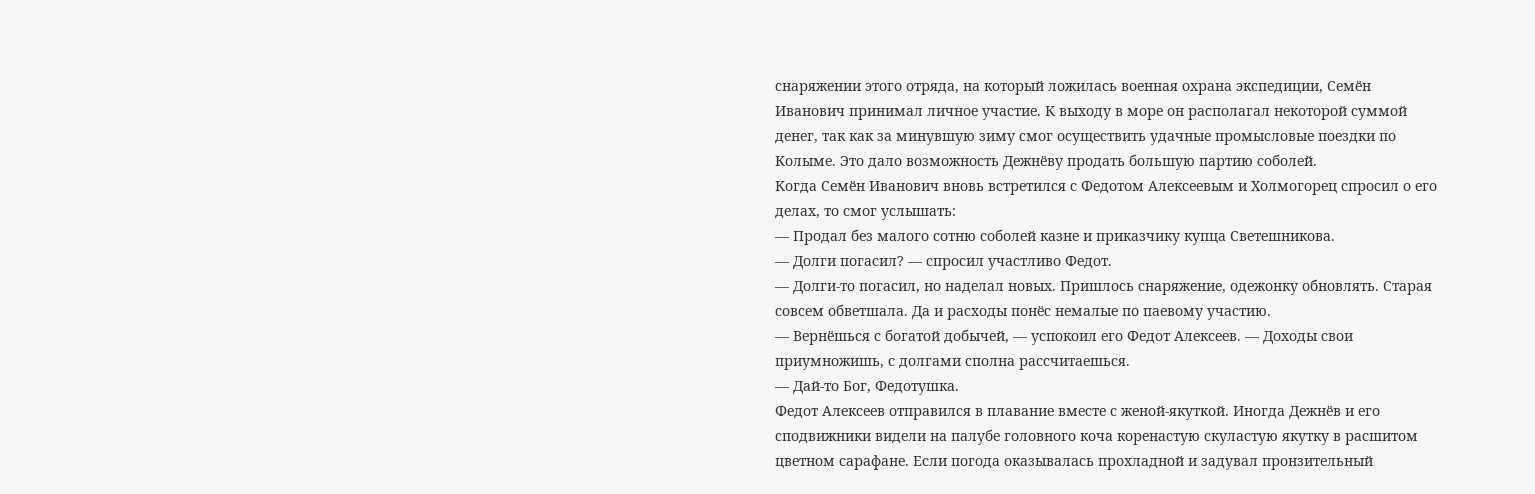снаряжении этого отряда, на который ложилась военная охрана экспедиции, Семён Иванович принимал личное участие. К выходу в море он располагал некоторой суммой денег, так как за минувшую зиму смог осуществить удачные промысловые поездки по Колыме. Это дало возможность Дежнёву продать большую партию соболей.
Когда Семён Иванович вновь встретился с Федотом Алексеевым и Холмогорец спросил о его делах, то смог услышать:
— Продал без малого сотню соболей казне и приказчику купца Светешникова.
— Долги погасил? — спросил участливо Федот.
— Долги-то погасил, но наделал новых. Пришлось снаряжение, одежонку обновлять. Старая совсем обветшала. Да и расходы понёс немалые по паевому участию.
— Вернёшься с богатой добычей, — успокоил его Федот Алексеев. — Доходы свои приумножишь, с долгами сполна рассчитаешься.
— Дай-то Бог, Федотушка.
Федот Алексеев отправился в плавание вместе с женой-якуткой. Иногда Дежнёв и его сподвижники видели на палубе головного коча коренастую скуластую якутку в расшитом цветном сарафане. Если погода оказывалась прохладной и задувал пронзительный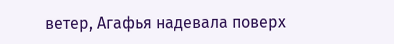ветер, Агафья надевала поверх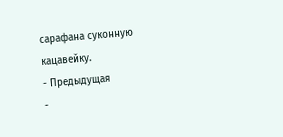сарафана суконную кацавейку.
- Предыдущая
-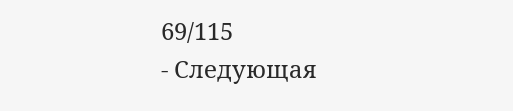69/115
- Следующая